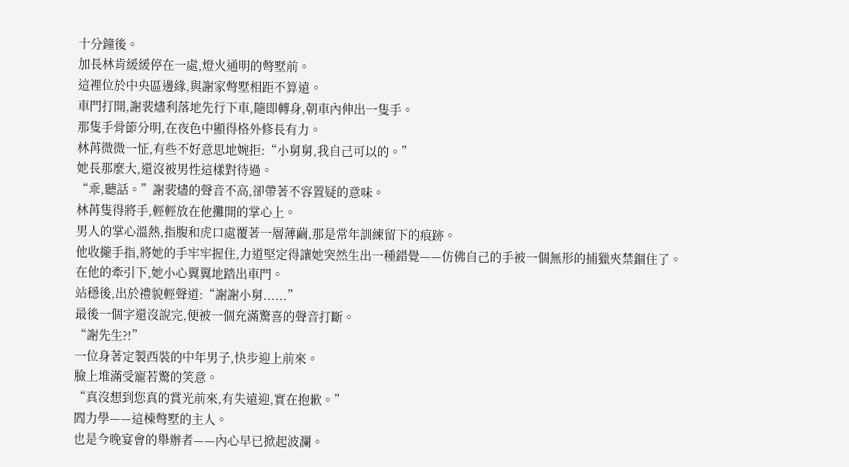十分鐘後。
加長林肯緩緩停在一處,燈火通明的彆墅前。
這裡位於中央區邊緣,與謝家彆墅相距不算遠。
車門打開,謝裴燼利落地先行下車,隨即轉身,朝車內伸出一隻手。
那隻手骨節分明,在夜色中顯得格外修長有力。
林苒微微一怔,有些不好意思地婉拒:“小舅舅,我自己可以的。”
她長那麼大,還沒被男性這樣對待過。
“乖,聽話。”謝裴燼的聲音不高,卻帶著不容置疑的意味。
林苒隻得將手,輕輕放在他攤開的掌心上。
男人的掌心溫熱,指腹和虎口處覆著一層薄繭,那是常年訓練留下的痕跡。
他收攏手指,將她的手牢牢握住,力道堅定得讓她突然生出一種錯覺——仿佛自己的手被一個無形的捕獵夾禁錮住了。
在他的牽引下,她小心翼翼地踏出車門。
站穩後,出於禮貌輕聲道:“謝謝小舅......”
最後一個字還沒說完,便被一個充滿驚喜的聲音打斷。
“謝先生?!”
一位身著定製西裝的中年男子,快步迎上前來。
臉上堆滿受寵若驚的笑意。
“真沒想到您真的賞光前來,有失遠迎,實在抱歉。”
閻力學——這棟彆墅的主人。
也是今晚宴會的舉辦者——內心早已掀起波瀾。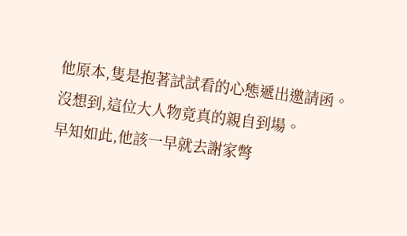他原本,隻是抱著試試看的心態遞出邀請函。
沒想到,這位大人物竟真的親自到場。
早知如此,他該一早就去謝家彆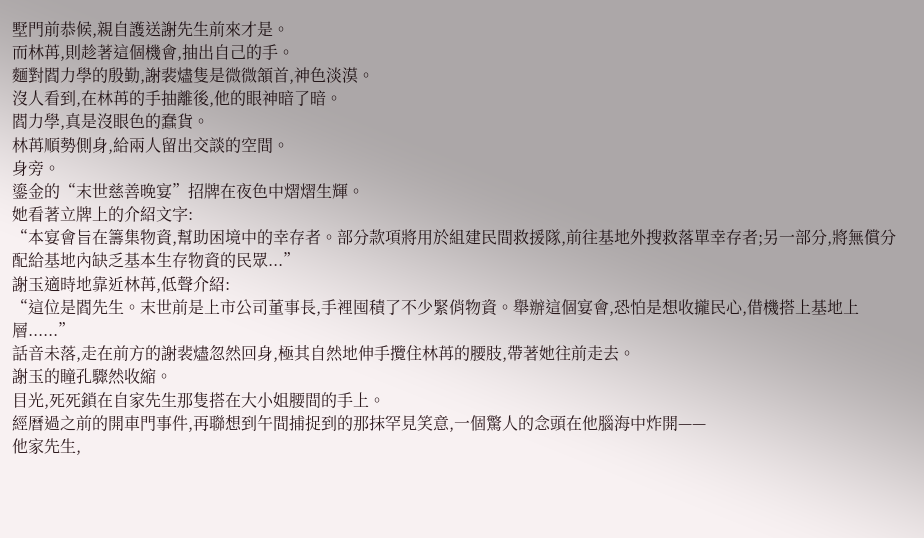墅門前恭候,親自護送謝先生前來才是。
而林苒,則趁著這個機會,抽出自己的手。
麵對閻力學的殷勤,謝裴燼隻是微微頷首,神色淡漠。
沒人看到,在林苒的手抽離後,他的眼神暗了暗。
閻力學,真是沒眼色的蠢貨。
林苒順勢側身,給兩人留出交談的空間。
身旁。
鎏金的“末世慈善晚宴”招牌在夜色中熠熠生輝。
她看著立牌上的介紹文字:
“本宴會旨在籌集物資,幫助困境中的幸存者。部分款項將用於組建民間救援隊,前往基地外搜救落單幸存者;另一部分,將無償分配給基地內缺乏基本生存物資的民眾...”
謝玉適時地靠近林苒,低聲介紹:
“這位是閻先生。末世前是上市公司董事長,手裡囤積了不少緊俏物資。舉辦這個宴會,恐怕是想收攏民心,借機搭上基地上層......”
話音未落,走在前方的謝裴燼忽然回身,極其自然地伸手攬住林苒的腰肢,帶著她往前走去。
謝玉的瞳孔驟然收縮。
目光,死死鎖在自家先生那隻搭在大小姐腰間的手上。
經曆過之前的開車門事件,再聯想到午間捕捉到的那抹罕見笑意,一個驚人的念頭在他腦海中炸開——
他家先生,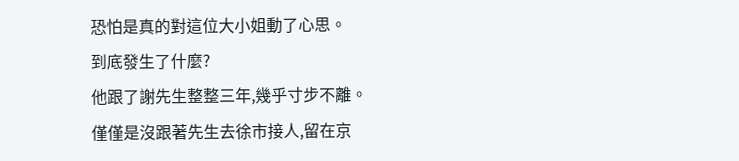恐怕是真的對這位大小姐動了心思。
到底發生了什麼?
他跟了謝先生整整三年,幾乎寸步不離。
僅僅是沒跟著先生去徐市接人,留在京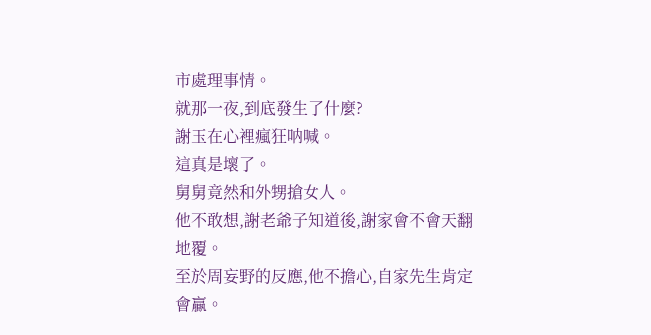市處理事情。
就那一夜,到底發生了什麼?
謝玉在心裡瘋狂呐喊。
這真是壞了。
舅舅竟然和外甥搶女人。
他不敢想,謝老爺子知道後,謝家會不會天翻地覆。
至於周妄野的反應,他不擔心,自家先生肯定會贏。